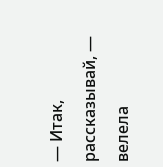— Итак, рассказывай, — велела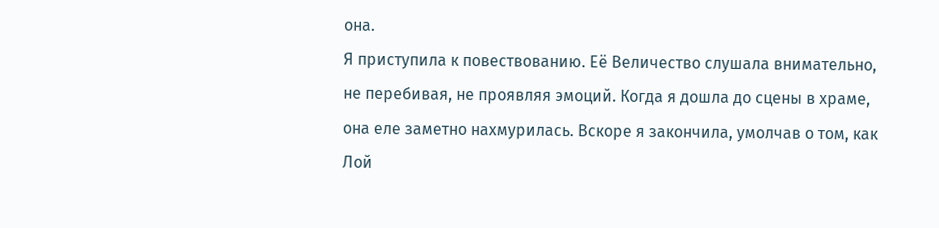она.
Я приступила к повествованию. Её Величество слушала внимательно, не перебивая, не проявляя эмоций. Когда я дошла до сцены в храме, она еле заметно нахмурилась. Вскоре я закончила, умолчав о том, как Лой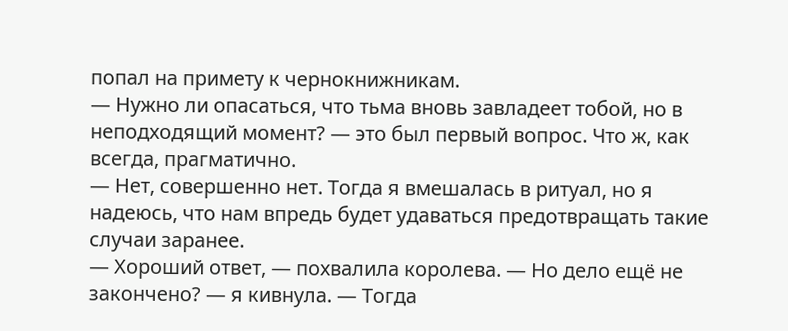попал на примету к чернокнижникам.
— Нужно ли опасаться, что тьма вновь завладеет тобой, но в неподходящий момент? — это был первый вопрос. Что ж, как всегда, прагматично.
— Нет, совершенно нет. Тогда я вмешалась в ритуал, но я надеюсь, что нам впредь будет удаваться предотвращать такие случаи заранее.
— Хороший ответ, — похвалила королева. — Но дело ещё не закончено? — я кивнула. — Тогда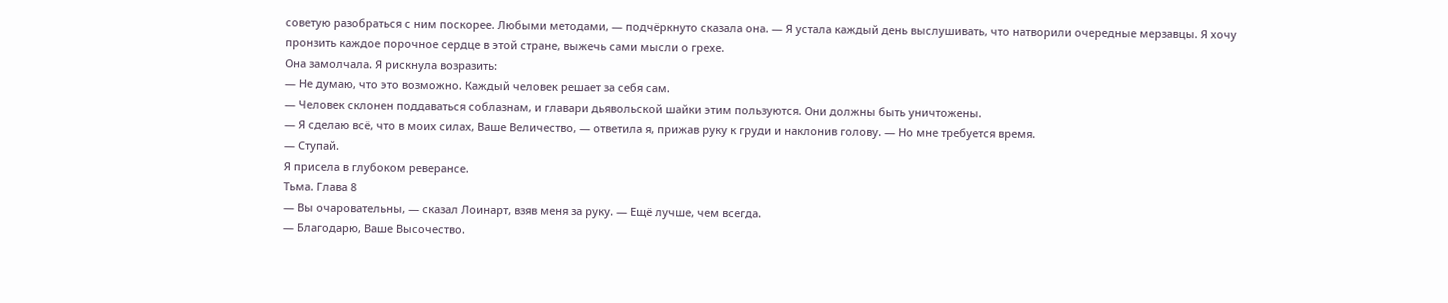советую разобраться с ним поскорее. Любыми методами, — подчёркнуто сказала она. — Я устала каждый день выслушивать, что натворили очередные мерзавцы. Я хочу пронзить каждое порочное сердце в этой стране, выжечь сами мысли о грехе.
Она замолчала. Я рискнула возразить:
— Не думаю, что это возможно. Каждый человек решает за себя сам.
— Человек склонен поддаваться соблазнам, и главари дьявольской шайки этим пользуются. Они должны быть уничтожены.
— Я сделаю всё, что в моих силах, Ваше Величество, — ответила я, прижав руку к груди и наклонив голову. — Но мне требуется время.
— Ступай.
Я присела в глубоком реверансе.
Тьма. Глава 8
— Вы очаровательны, — сказал Лоинарт, взяв меня за руку. — Ещё лучше, чем всегда.
— Благодарю, Ваше Высочество.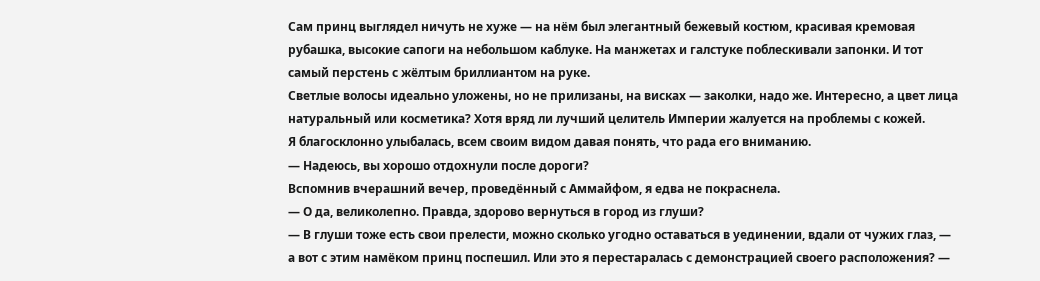Сам принц выглядел ничуть не хуже — на нём был элегантный бежевый костюм, красивая кремовая рубашка, высокие сапоги на небольшом каблуке. На манжетах и галстуке поблескивали запонки. И тот самый перстень с жёлтым бриллиантом на руке.
Светлые волосы идеально уложены, но не прилизаны, на висках — заколки, надо же. Интересно, а цвет лица натуральный или косметика? Хотя вряд ли лучший целитель Империи жалуется на проблемы с кожей.
Я благосклонно улыбалась, всем своим видом давая понять, что рада его вниманию.
— Надеюсь, вы хорошо отдохнули после дороги?
Вспомнив вчерашний вечер, проведённый с Аммайфом, я едва не покраснела.
— О да, великолепно. Правда, здорово вернуться в город из глуши?
— В глуши тоже есть свои прелести, можно сколько угодно оставаться в уединении, вдали от чужих глаз, — а вот с этим намёком принц поспешил. Или это я перестаралась с демонстрацией своего расположения? —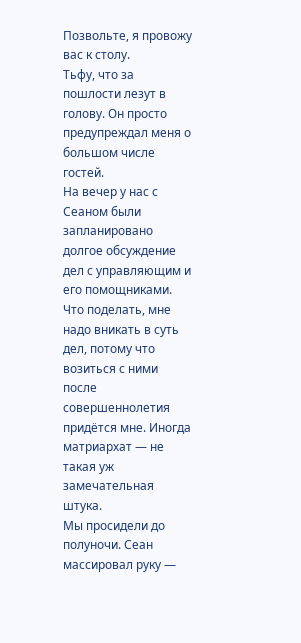Позвольте, я провожу вас к столу.
Тьфу, что за пошлости лезут в голову. Он просто предупреждал меня о большом числе гостей.
На вечер у нас с Сеаном были запланировано долгое обсуждение дел с управляющим и его помощниками. Что поделать, мне надо вникать в суть дел, потому что возиться с ними после совершеннолетия придётся мне. Иногда матриархат — не такая уж замечательная штука.
Мы просидели до полуночи. Сеан массировал руку —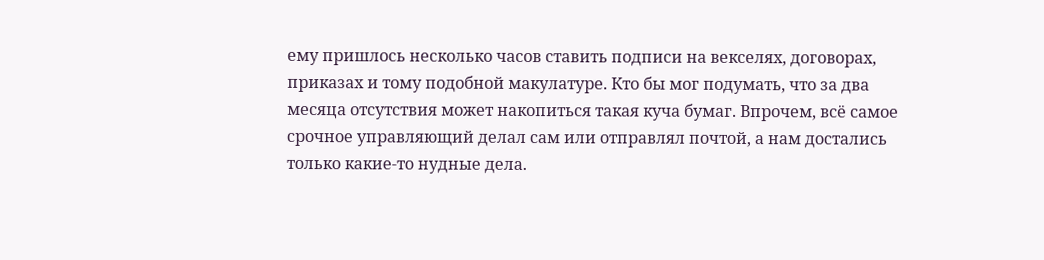ему пришлось несколько часов ставить подписи на векселях, договорах, приказах и тому подобной макулатуре. Кто бы мог подумать, что за два месяца отсутствия может накопиться такая куча бумаг. Впрочем, всё самое срочное управляющий делал сам или отправлял почтой, а нам достались только какие-то нудные дела.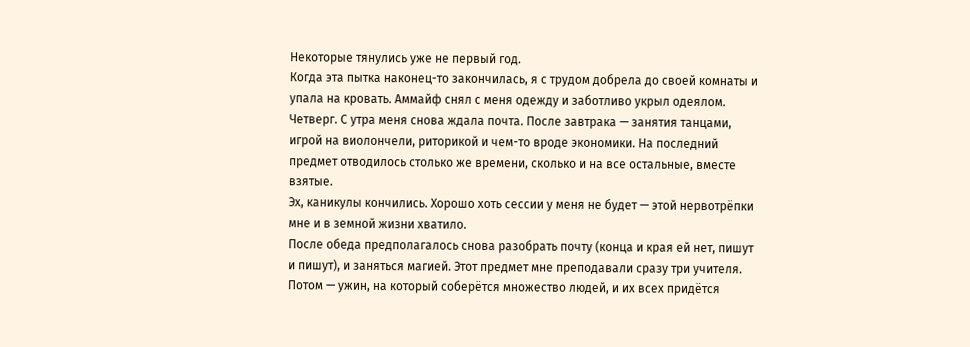Некоторые тянулись уже не первый год.
Когда эта пытка наконец-то закончилась, я с трудом добрела до своей комнаты и упала на кровать. Аммайф снял с меня одежду и заботливо укрыл одеялом.
Четверг. С утра меня снова ждала почта. После завтрака — занятия танцами, игрой на виолончели, риторикой и чем-то вроде экономики. На последний предмет отводилось столько же времени, сколько и на все остальные, вместе взятые.
Эх, каникулы кончились. Хорошо хоть сессии у меня не будет — этой нервотрёпки мне и в земной жизни хватило.
После обеда предполагалось снова разобрать почту (конца и края ей нет, пишут и пишут), и заняться магией. Этот предмет мне преподавали сразу три учителя.
Потом — ужин, на который соберётся множество людей, и их всех придётся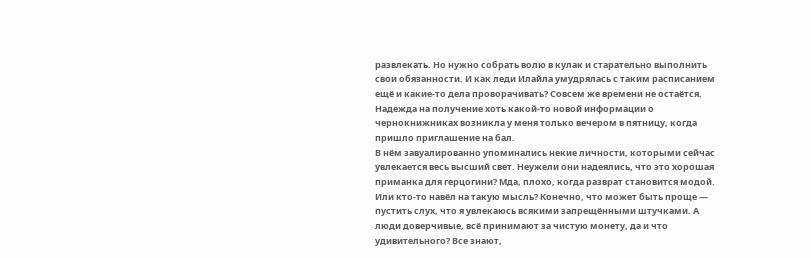развлекать. Но нужно собрать волю в кулак и старательно выполнить свои обязанности. И как леди Илайла умудрялась с таким расписанием ещё и какие-то дела проворачивать? Совсем же времени не остаётся.
Надежда на получение хоть какой-то новой информации о чернокнижниках возникла у меня только вечером в пятницу, когда пришло приглашение на бал.
В нём завуалированно упоминались некие личности, которыми сейчас увлекается весь высший свет. Неужели они надеялись, что это хорошая приманка для герцогини? Мда, плохо, когда разврат становится модой.
Или кто-то навёл на такую мысль? Конечно, что может быть проще — пустить слух, что я увлекаюсь всякими запрещёнными штучками. А люди доверчивые, всё принимают за чистую монету, да и что удивительного? Все знают,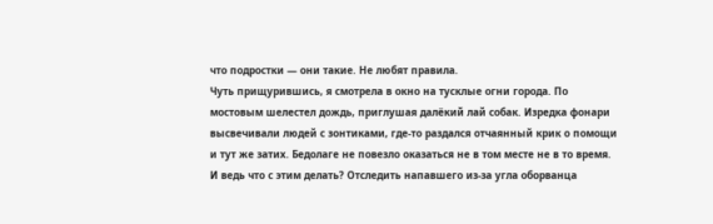что подростки — они такие. Не любят правила.
Чуть прищурившись, я смотрела в окно на тусклые огни города. По мостовым шелестел дождь, приглушая далёкий лай собак. Изредка фонари высвечивали людей с зонтиками, где-то раздался отчаянный крик о помощи и тут же затих. Бедолаге не повезло оказаться не в том месте не в то время.
И ведь что с этим делать? Отследить напавшего из-за угла оборванца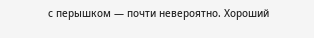с перышком — почти невероятно. Хороший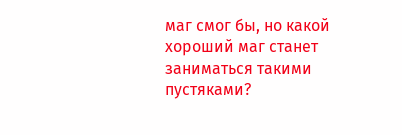маг смог бы, но какой хороший маг станет заниматься такими пустяками?